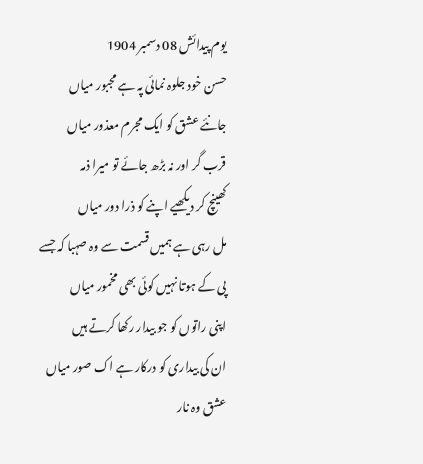یوم پیدائش 08 دسمبر 1904
حسن خود جلوہ نمائی پہ ہے مجبور میاں
جانئے عشق کو ایک مجرم معذور میاں
قرب گر اور نہ بڑھ جائے تو میرا ذمہ
کھینچ کر دیکھیے اپنے کو ذرا دور میاں
مل رہی ہے ہمیں قسمت سے وہ صہبا کہ جسے
پی کے ہوتا نہیں کوئی بھی مخمور میاں
اپنی راتوں کو جو بیدار رکھا کرتے ہیں
ان کی بیداری کو درکار ہے اک صور میاں
عشق وہ نار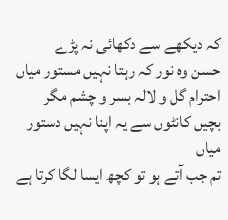کہ دیکھے سے دکھائی نہ پڑے
حسن وہ نور کہ رہتا نہیں مستور میاں
احترام گل و لالہ بسر و چشم مگر
بچیں کانٹوں سے یہ اپنا نہیں دستور میاں
تم جب آتے ہو تو کچھ ایسا لگا کرتا ہے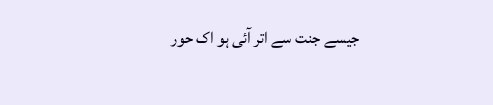جیسے جنت سے اتر آئی ہو اک حور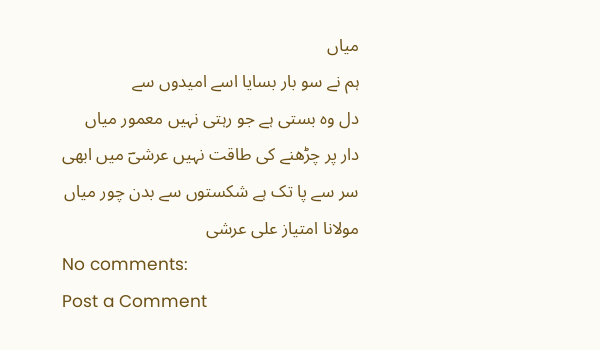میاں
ہم نے سو بار بسایا اسے امیدوں سے
دل وہ بستی ہے جو رہتی نہیں معمور میاں
دار پر چڑھنے کی طاقت نہیں عرشیؔ میں ابھی
سر سے پا تک ہے شکستوں سے بدن چور میاں
مولانا امتیاز علی عرشی
No comments:
Post a Comment